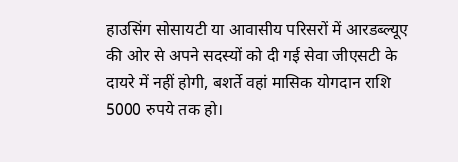हाउसिंग सोसायटी या आवासीय परिसरों में आरडब्ल्यूए की ओर से अपने सदस्यों को दी गई सेवा जीएसटी के दायरे में नहीं होगी, बशर्ते वहां मासिक योगदान राशि 5000 रुपये तक हो।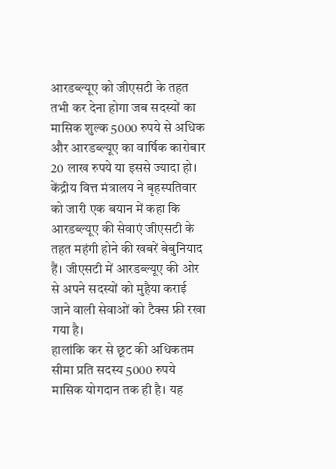आरडब्ल्यूए को जीएसटी के तहत तभी कर देना होगा जब सदस्यों का मासिक शुल्क 5000 रुपये से अधिक और आरडब्ल्यूए का वार्षिक कारोबार 20 लाख रुपये या इससे ज्यादा हो।
केंद्रीय वित्त मंत्रालय ने बृहस्पतिवार को जारी एक बयान में कहा कि आरडब्ल्यूए की सेवाएं जीएसटी के तहत महंगी होने की खबरें बेबुनियाद हैं। जीएसटी में आरडब्ल्यूए की ओर से अपने सदस्यों को मुहैया कराई जाने वाली सेवाओं को टैक्स फ्री रखा गया है।
हालांकि कर से छूट की अधिकतम सीमा प्रति सदस्य 5000 रुपये मासिक योगदान तक ही है। यह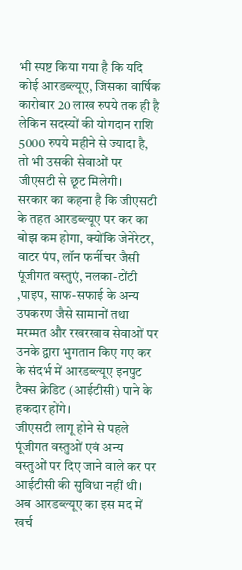भी स्पष्ट किया गया है कि यदि कोई आरडब्ल्यूए, जिसका वार्षिक कारोबार 20 लाख रुपये तक ही है लेकिन सदस्यों की योगदान राशि 5000 रुपये महीने से ज्यादा है, तो भी उसकी सेवाओं पर जीएसटी से छूट मिलेगी।
सरकार का कहना है कि जीएसटी के तहत आरडब्ल्यूए पर कर का बोझ कम होगा, क्योंकि जेनेरेटर, वाटर पंप, लॉन फर्नीचर जैसी पूंजीगत वस्तुएं, नलका-टोंटी ,पाइप, साफ-सफाई के अन्य उपकरण जैसे सामानों तथा मरम्मत और रखरखाव सेवाओं पर उनके द्वारा भुगतान किए गए कर के संदर्भ में आरडब्ल्यूए इनपुट टैक्स क्रेडिट (आईटीसी) पाने के हकदार होंगे।
जीएसटी लागू होने से पहले पूंजीगत वस्तुओं एवं अन्य वस्तुओं पर दिए जाने वाले कर पर आईटीसी की सुविधा नहीं थी। अब आरडब्ल्यूए का इस मद में खर्च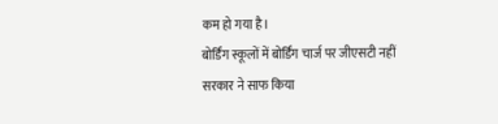कम हो गया है।
बोर्डिंग स्कूलों में बोर्डिंग चार्ज पर जीएसटी नहीं
सरकार ने साफ किया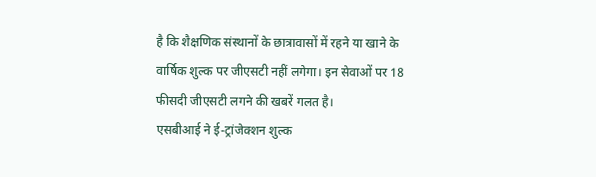है कि शैक्षणिक संस्थानों के छात्रावासों में रहने या खाने के वार्षिक शुल्क पर जीएसटी नहीं लगेगा। इन सेवाओं पर 18 फीसदी जीएसटी लगने की खबरें गलत है।
एसबीआई ने ई-ट्रांजेक्शन शुल्क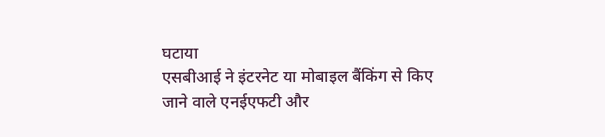घटाया
एसबीआई ने इंटरनेट या मोबाइल बैंकिंग से किए जाने वाले एनईएफटी और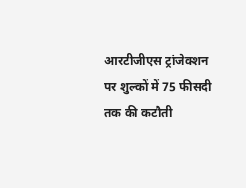आरटीजीएस ट्रांजेक्शन पर शुल्कों में 75 फीसदी तक की कटौती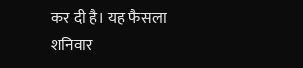कर दी है। यह फैसला शनिवार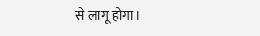से लागू होगा।